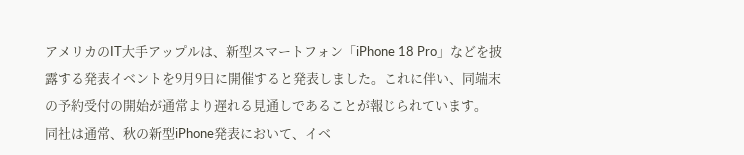アメリカのIT大手アップルは、新型スマートフォン「iPhone 18 Pro」などを披露する発表イベントを9月9日に開催すると発表しました。これに伴い、同端末の予約受付の開始が通常より遅れる見通しであることが報じられています。
同社は通常、秋の新型iPhone発表において、イベ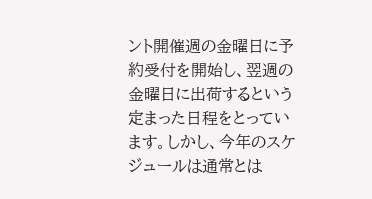ント開催週の金曜日に予約受付を開始し、翌週の金曜日に出荷するという定まった日程をとっています。しかし、今年のスケジュールは通常とは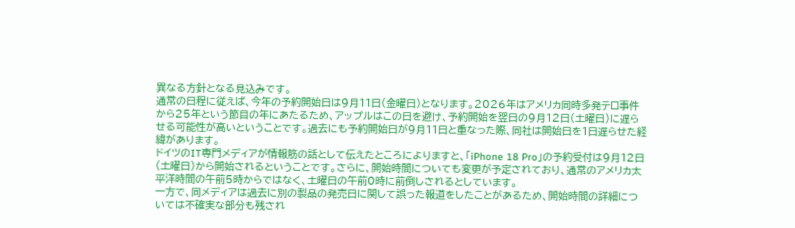異なる方針となる見込みです。
通常の日程に従えば、今年の予約開始日は9月11日(金曜日)となります。2026年はアメリカ同時多発テロ事件から25年という節目の年にあたるため、アップルはこの日を避け、予約開始を翌日の9月12日(土曜日)に遅らせる可能性が高いということです。過去にも予約開始日が9月11日と重なった際、同社は開始日を1日遅らせた経緯があります。
ドイツのIT専門メディアが情報筋の話として伝えたところによりますと、「iPhone 18 Pro」の予約受付は9月12日(土曜日)から開始されるということです。さらに、開始時間についても変更が予定されており、通常のアメリカ太平洋時間の午前5時からではなく、土曜日の午前0時に前倒しされるとしています。
一方で、同メディアは過去に別の製品の発売日に関して誤った報道をしたことがあるため、開始時間の詳細については不確実な部分も残され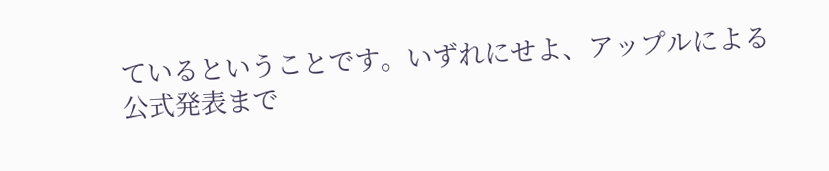ているということです。いずれにせよ、アップルによる公式発表まで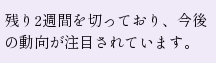残り2週間を切っており、今後の動向が注目されています。